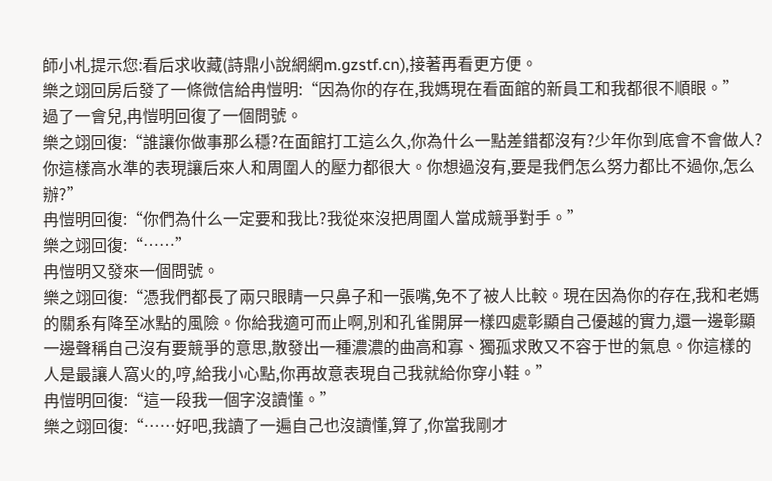師小札提示您:看后求收藏(詩鼎小說網網m.gzstf.cn),接著再看更方便。
樂之翊回房后發了一條微信給冉愷明:“因為你的存在,我媽現在看面館的新員工和我都很不順眼。”
過了一會兒,冉愷明回復了一個問號。
樂之翊回復:“誰讓你做事那么穩?在面館打工這么久,你為什么一點差錯都沒有?少年你到底會不會做人?你這樣高水準的表現讓后來人和周圍人的壓力都很大。你想過沒有,要是我們怎么努力都比不過你,怎么辦?”
冉愷明回復:“你們為什么一定要和我比?我從來沒把周圍人當成競爭對手。”
樂之翊回復:“……”
冉愷明又發來一個問號。
樂之翊回復:“憑我們都長了兩只眼睛一只鼻子和一張嘴,免不了被人比較。現在因為你的存在,我和老媽的關系有降至冰點的風險。你給我適可而止啊,別和孔雀開屏一樣四處彰顯自己優越的實力,還一邊彰顯一邊聲稱自己沒有要競爭的意思,散發出一種濃濃的曲高和寡、獨孤求敗又不容于世的氣息。你這樣的人是最讓人窩火的,哼,給我小心點,你再故意表現自己我就給你穿小鞋。”
冉愷明回復:“這一段我一個字沒讀懂。”
樂之翊回復:“……好吧,我讀了一遍自己也沒讀懂,算了,你當我剛才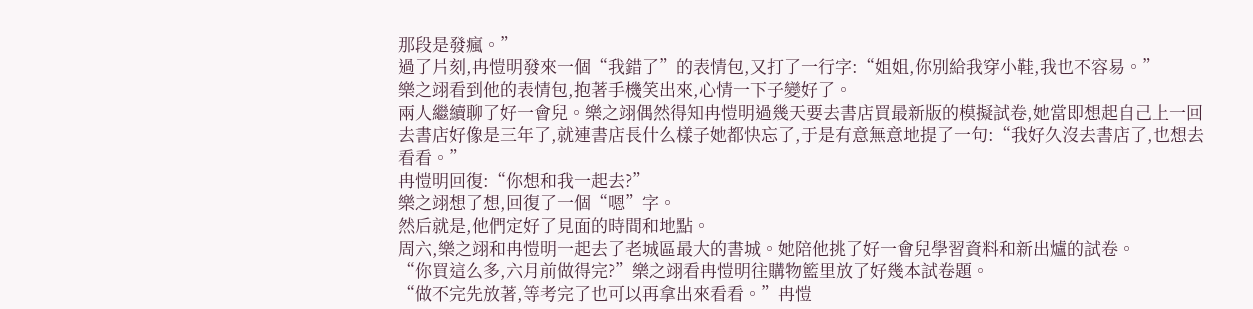那段是發瘋。”
過了片刻,冉愷明發來一個“我錯了”的表情包,又打了一行字:“姐姐,你別給我穿小鞋,我也不容易。”
樂之翊看到他的表情包,抱著手機笑出來,心情一下子變好了。
兩人繼續聊了好一會兒。樂之翊偶然得知冉愷明過幾天要去書店買最新版的模擬試卷,她當即想起自己上一回去書店好像是三年了,就連書店長什么樣子她都快忘了,于是有意無意地提了一句:“我好久沒去書店了,也想去看看。”
冉愷明回復:“你想和我一起去?”
樂之翊想了想,回復了一個“嗯”字。
然后就是,他們定好了見面的時間和地點。
周六,樂之翊和冉愷明一起去了老城區最大的書城。她陪他挑了好一會兒學習資料和新出爐的試卷。
“你買這么多,六月前做得完?”樂之翊看冉愷明往購物籃里放了好幾本試卷題。
“做不完先放著,等考完了也可以再拿出來看看。”冉愷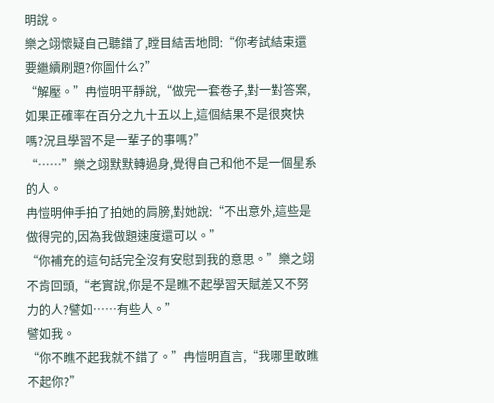明說。
樂之翊懷疑自己聽錯了,瞠目結舌地問:“你考試結束還要繼續刷題?你圖什么?”
“解壓。”冉愷明平靜說,“做完一套卷子,對一對答案,如果正確率在百分之九十五以上,這個結果不是很爽快嗎?況且學習不是一輩子的事嗎?”
“……”樂之翊默默轉過身,覺得自己和他不是一個星系的人。
冉愷明伸手拍了拍她的肩膀,對她說:“不出意外,這些是做得完的,因為我做題速度還可以。”
“你補充的這句話完全沒有安慰到我的意思。”樂之翊不肯回頭,“老實說,你是不是瞧不起學習天賦差又不努力的人?譬如……有些人。”
譬如我。
“你不瞧不起我就不錯了。”冉愷明直言,“我哪里敢瞧不起你?”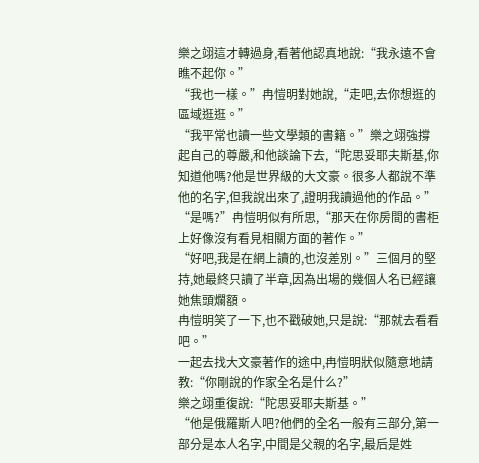樂之翊這才轉過身,看著他認真地說:“我永遠不會瞧不起你。”
“我也一樣。”冉愷明對她說,“走吧,去你想逛的區域逛逛。”
“我平常也讀一些文學類的書籍。”樂之翊強撐起自己的尊嚴,和他談論下去,“陀思妥耶夫斯基,你知道他嗎?他是世界級的大文豪。很多人都說不準他的名字,但我說出來了,證明我讀過他的作品。”
“是嗎?”冉愷明似有所思,“那天在你房間的書柜上好像沒有看見相關方面的著作。”
“好吧,我是在網上讀的,也沒差別。”三個月的堅持,她最終只讀了半章,因為出場的幾個人名已經讓她焦頭爛額。
冉愷明笑了一下,也不戳破她,只是說:“那就去看看吧。”
一起去找大文豪著作的途中,冉愷明狀似隨意地請教:“你剛說的作家全名是什么?”
樂之翊重復說:“陀思妥耶夫斯基。”
“他是俄羅斯人吧?他們的全名一般有三部分,第一部分是本人名字,中間是父親的名字,最后是姓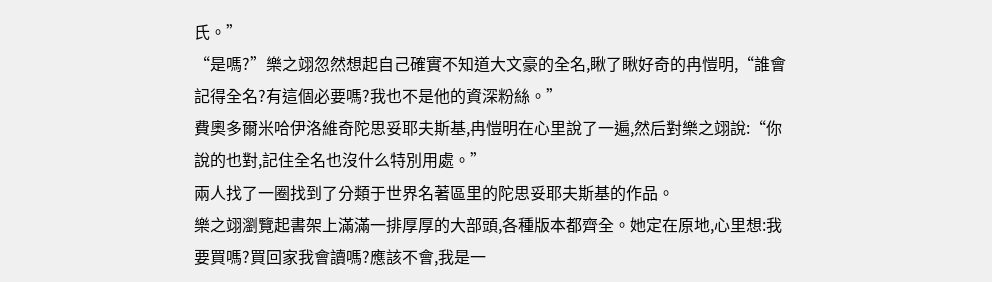氏。”
“是嗎?”樂之翊忽然想起自己確實不知道大文豪的全名,瞅了瞅好奇的冉愷明,“誰會記得全名?有這個必要嗎?我也不是他的資深粉絲。”
費奧多爾米哈伊洛維奇陀思妥耶夫斯基,冉愷明在心里說了一遍,然后對樂之翊說:“你說的也對,記住全名也沒什么特別用處。”
兩人找了一圈找到了分類于世界名著區里的陀思妥耶夫斯基的作品。
樂之翊瀏覽起書架上滿滿一排厚厚的大部頭,各種版本都齊全。她定在原地,心里想:我要買嗎?買回家我會讀嗎?應該不會,我是一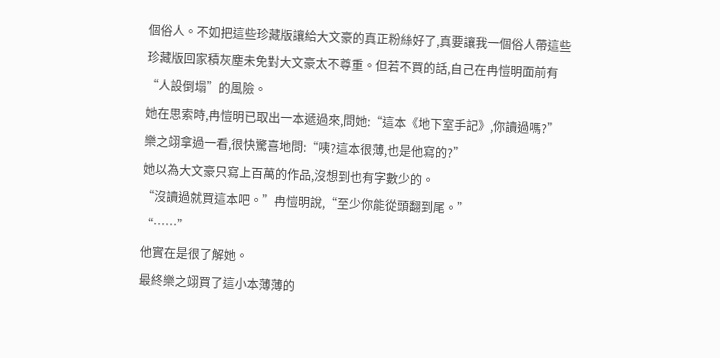個俗人。不如把這些珍藏版讓給大文豪的真正粉絲好了,真要讓我一個俗人帶這些珍藏版回家積灰塵未免對大文豪太不尊重。但若不買的話,自己在冉愷明面前有“人設倒塌”的風險。
她在思索時,冉愷明已取出一本遞過來,問她:“這本《地下室手記》,你讀過嗎?”
樂之翊拿過一看,很快驚喜地問:“咦?這本很薄,也是他寫的?”
她以為大文豪只寫上百萬的作品,沒想到也有字數少的。
“沒讀過就買這本吧。”冉愷明說,“至少你能從頭翻到尾。”
“……”
他實在是很了解她。
最終樂之翊買了這小本薄薄的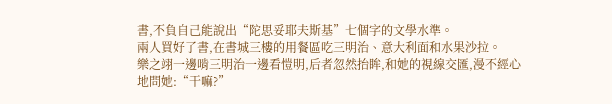書,不負自己能說出“陀思妥耶夫斯基”七個字的文學水準。
兩人買好了書,在書城三樓的用餐區吃三明治、意大利面和水果沙拉。
樂之翊一邊啃三明治一邊看愷明,后者忽然抬眸,和她的視線交匯,漫不經心地問她:“干嘛?”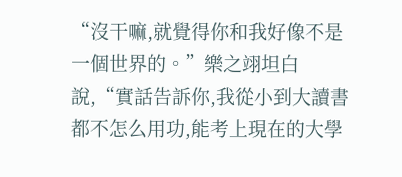“沒干嘛,就覺得你和我好像不是一個世界的。”樂之翊坦白說,“實話告訴你,我從小到大讀書都不怎么用功,能考上現在的大學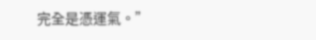完全是憑運氣。”